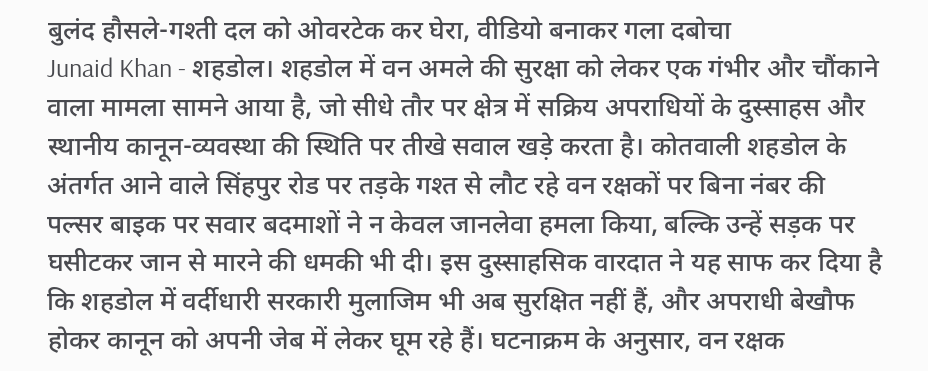बुलंद हौसले-गश्ती दल को ओवरटेक कर घेरा, वीडियो बनाकर गला दबोचा
Junaid Khan - शहडोल। शहडोल में वन अमले की सुरक्षा को लेकर एक गंभीर और चौंकाने वाला मामला सामने आया है, जो सीधे तौर पर क्षेत्र में सक्रिय अपराधियों के दुस्साहस और स्थानीय कानून-व्यवस्था की स्थिति पर तीखे सवाल खड़े करता है। कोतवाली शहडोल के अंतर्गत आने वाले सिंहपुर रोड पर तड़के गश्त से लौट रहे वन रक्षकों पर बिना नंबर की पल्सर बाइक पर सवार बदमाशों ने न केवल जानलेवा हमला किया, बल्कि उन्हें सड़क पर घसीटकर जान से मारने की धमकी भी दी। इस दुस्साहसिक वारदात ने यह साफ कर दिया है कि शहडोल में वर्दीधारी सरकारी मुलाजिम भी अब सुरक्षित नहीं हैं, और अपराधी बेखौफ होकर कानून को अपनी जेब में लेकर घूम रहे हैं। घटनाक्रम के अनुसार, वन रक्षक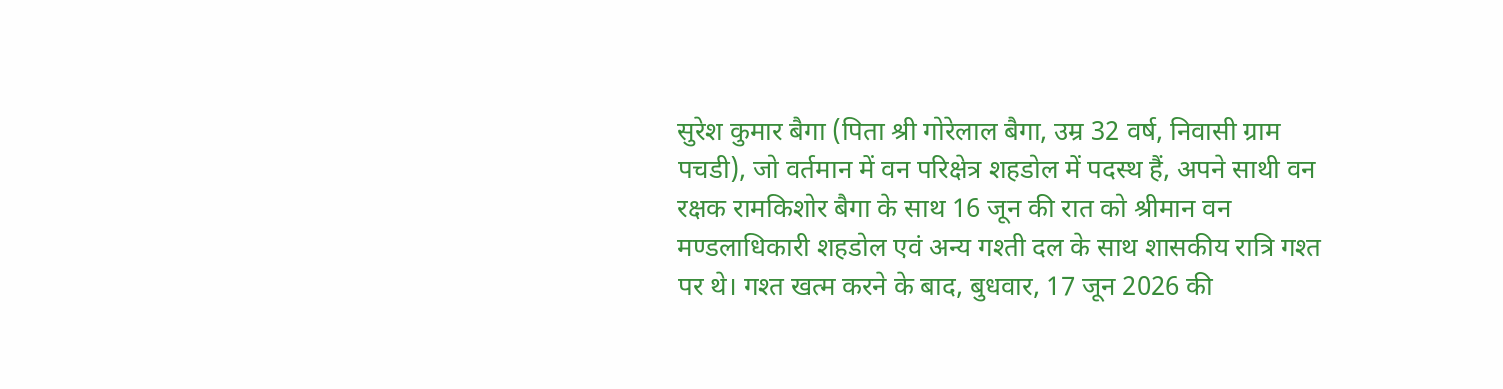सुरेश कुमार बैगा (पिता श्री गोरेलाल बैगा, उम्र 32 वर्ष, निवासी ग्राम पचडी), जो वर्तमान में वन परिक्षेत्र शहडोल में पदस्थ हैं, अपने साथी वन रक्षक रामकिशोर बैगा के साथ 16 जून की रात को श्रीमान वन मण्डलाधिकारी शहडोल एवं अन्य गश्ती दल के साथ शासकीय रात्रि गश्त पर थे। गश्त खत्म करने के बाद, बुधवार, 17 जून 2026 की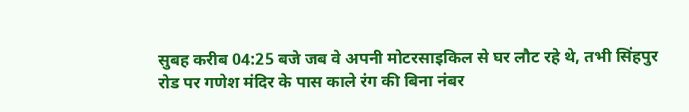सुबह करीब 04:25 बजे जब वे अपनी मोटरसाइकिल से घर लौट रहे थे, तभी सिंहपुर रोड पर गणेश मंदिर के पास काले रंग की बिना नंबर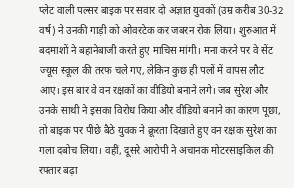प्लेट वाली पल्सर बाइक पर सवार दो अज्ञात युवकों (उम्र करीब 30-32 वर्ष) ने उनकी गाड़ी को ओवरटेक कर जबरन रोक लिया। शुरुआत में बदमाशों ने बहानेबाजी करते हुए माचिस मांगी। मना करने पर वे सेंट ज्यूस स्कूल की तरफ चले गए, लेकिन कुछ ही पलों में वापस लौट आए। इस बार वे वन रक्षकों का वीडियो बनाने लगे। जब सुरेश और उनके साथी ने इसका विरोध किया और वीडियो बनाने का कारण पूछा, तो बाइक पर पीछे बैठे युवक ने क्रूरता दिखाते हुए वन रक्षक सुरेश का गला दबोच लिया। वहीं, दूसरे आरोपी ने अचानक मोटरसाइकिल की रफ्तार बढ़ा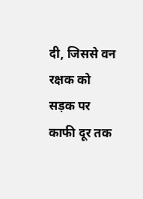दी, जिससे वन रक्षक को सड़क पर काफी दूर तक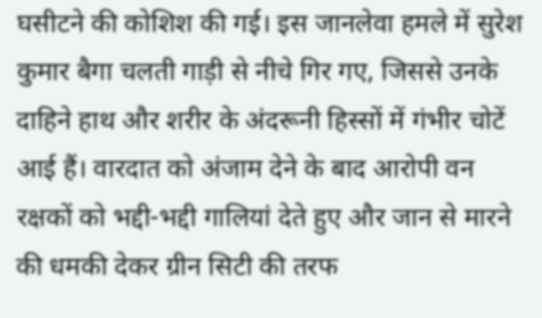घसीटने की कोशिश की गई। इस जानलेवा हमले में सुरेश कुमार बैगा चलती गाड़ी से नीचे गिर गए, जिससे उनके दाहिने हाथ और शरीर के अंदरूनी हिस्सों में गंभीर चोटें आई हैं। वारदात को अंजाम देने के बाद आरोपी वन रक्षकों को भद्दी-भद्दी गालियां देते हुए और जान से मारने की धमकी देकर ग्रीन सिटी की तरफ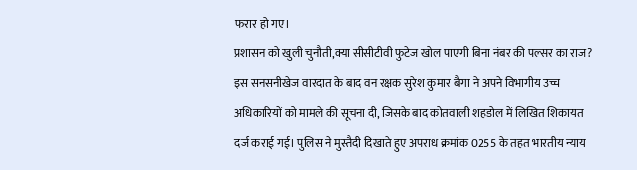फरार हो गए।
प्रशासन को खुली चुनौती,क्या सीसीटीवी फुटेज खोल पाएगी बिना नंबर की पल्सर का राज?
इस सनसनीखेज वारदात के बाद वन रक्षक सुरेश कुमार बैगा ने अपने विभागीय उच्च अधिकारियों को मामले की सूचना दी, जिसके बाद कोतवाली शहडोल में लिखित शिकायत दर्ज कराई गई। पुलिस ने मुस्तैदी दिखाते हुए अपराध क्रमांक 0255 के तहत भारतीय न्याय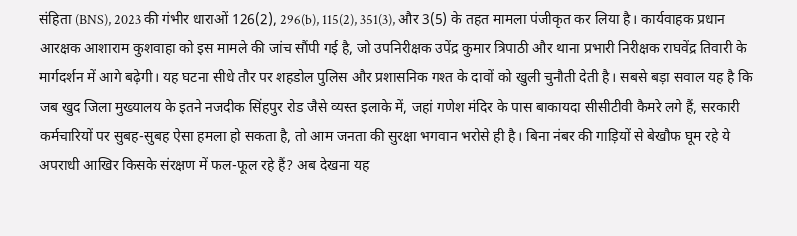संहिता (BNS), 2023 की गंभीर धाराओं 126(2), 296(b), 115(2), 351(3), और 3(5) के तहत मामला पंजीकृत कर लिया है। कार्यवाहक प्रधान आरक्षक आशाराम कुशवाहा को इस मामले की जांच सौंपी गई है, जो उपनिरीक्षक उपेंद्र कुमार त्रिपाठी और थाना प्रभारी निरीक्षक राघवेंद्र तिवारी के मार्गदर्शन में आगे बढ़ेगी। यह घटना सीधे तौर पर शहडोल पुलिस और प्रशासनिक गश्त के दावों को खुली चुनौती देती है। सबसे बड़ा सवाल यह है कि जब खुद जिला मुख्यालय के इतने नजदीक सिंहपुर रोड जैसे व्यस्त इलाके में, जहां गणेश मंदिर के पास बाकायदा सीसीटीवी कैमरे लगे हैं, सरकारी कर्मचारियों पर सुबह-सुबह ऐसा हमला हो सकता है, तो आम जनता की सुरक्षा भगवान भरोसे ही है। बिना नंबर की गाड़ियों से बेखौफ घूम रहे ये अपराधी आखिर किसके संरक्षण में फल-फूल रहे हैं? अब देखना यह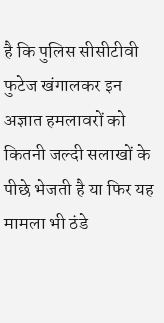है कि पुलिस सीसीटीवी फुटेज खंगालकर इन अज्ञात हमलावरों को कितनी जल्दी सलाखों के पीछे भेजती है या फिर यह मामला भी ठंडे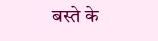बस्ते के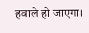हवाले हो जाएगा।